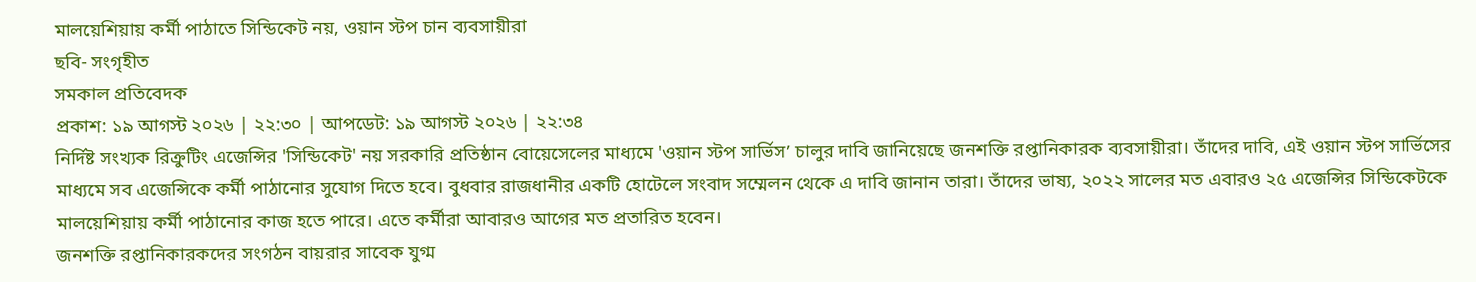মালয়েশিয়ায় কর্মী পাঠাতে সিন্ডিকেট নয়, ওয়ান স্টপ চান ব্যবসায়ীরা
ছবি- সংগৃহীত
সমকাল প্রতিবেদক
প্রকাশ: ১৯ আগস্ট ২০২৬ | ২২:৩০ | আপডেট: ১৯ আগস্ট ২০২৬ | ২২:৩৪
নির্দিষ্ট সংখ্যক রিক্রুটিং এজেন্সির 'সিন্ডিকেট' নয় সরকারি প্রতিষ্ঠান বোয়েসেলের মাধ্যমে 'ওয়ান স্টপ সার্ভিস’ চালুর দাবি জানিয়েছে জনশক্তি রপ্তানিকারক ব্যবসায়ীরা। তাঁদের দাবি, এই ওয়ান স্টপ সার্ভিসের মাধ্যমে সব এজেন্সিকে কর্মী পাঠানোর সুযোগ দিতে হবে। বুধবার রাজধানীর একটি হোটেলে সংবাদ সম্মেলন থেকে এ দাবি জানান তারা। তাঁদের ভাষ্য, ২০২২ সালের মত এবারও ২৫ এজেন্সির সিন্ডিকেটকে মালয়েশিয়ায় কর্মী পাঠানোর কাজ হতে পারে। এতে কর্মীরা আবারও আগের মত প্রতারিত হবেন।
জনশক্তি রপ্তানিকারকদের সংগঠন বায়রার সাবেক যুগ্ম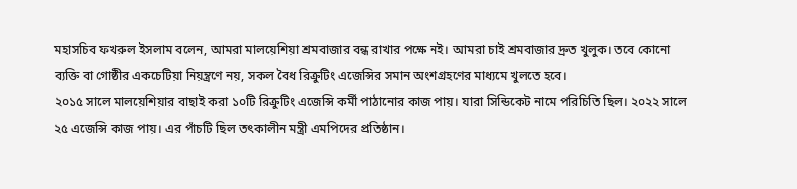মহাসচিব ফখরুল ইসলাম বলেন, আমরা মালয়েশিয়া শ্রমবাজার বন্ধ রাখার পক্ষে নই। আমরা চাই শ্রমবাজার দ্রুত খুলুক। তবে কোনো ব্যক্তি বা গোষ্ঠীর একচেটিয়া নিয়ন্ত্রণে নয়, সকল বৈধ রিক্রুটিং এজেন্সির সমান অংশগ্রহণের মাধ্যমে খুলতে হবে।
২০১৫ সালে মালয়েশিয়ার বাছাই করা ১০টি রিক্রুটিং এজেন্সি কর্মী পাঠানোর কাজ পায়। যারা সিন্ডিকেট নামে পরিচিতি ছিল। ২০২২ সালে ২৫ এজেন্সি কাজ পায়। এর পাঁচটি ছিল তৎকালীন মন্ত্রী এমপিদের প্রতিষ্ঠান।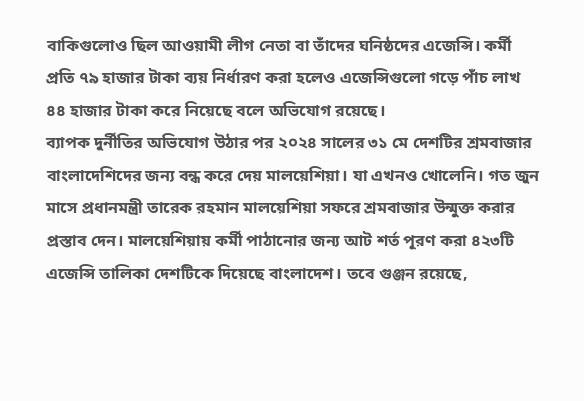বাকিগুলোও ছিল আওয়ামী লীগ নেতা বা তাঁদের ঘনিষ্ঠদের এজেন্সি। কর্মী প্রতি ৭৯ হাজার টাকা ব্যয় নির্ধারণ করা হলেও এজেন্সিগুলো গড়ে পাঁচ লাখ ৪৪ হাজার টাকা করে নিয়েছে বলে অভিযোগ রয়েছে।
ব্যাপক দুর্নীতির অভিযোগ উঠার পর ২০২৪ সালের ৩১ মে দেশটির শ্রমবাজার বাংলাদেশিদের জন্য বন্ধ করে দেয় মালয়েশিয়া। যা এখনও খোলেনি। গত জুন মাসে প্রধানমন্ত্রী তারেক রহমান মালয়েশিয়া সফরে শ্রমবাজার উন্মুক্ত করার প্রস্তাব দেন। মালয়েশিয়ায় কর্মী পাঠানোর জন্য আট শর্ত পূরণ করা ৪২৩টি এজেন্সি তালিকা দেশটিকে দিয়েছে বাংলাদেশ। তবে গুঞ্জন রয়েছে,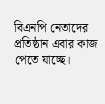বিএনপি নেতাদের প্রতিষ্ঠান এবার কাজ পেতে যাচ্ছে।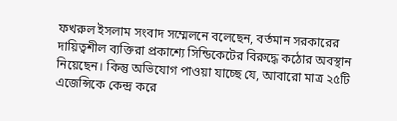ফখরুল ইসলাম সংবাদ সম্মেলনে বলেছেন, বর্তমান সরকারের দায়িত্বশীল ব্যক্তিরা প্রকাশ্যে সিন্ডিকেটের বিরুদ্ধে কঠোর অবস্থান নিয়েছেন। কিন্তু অভিযোগ পাওয়া যাচ্ছে যে, আবারো মাত্র ২৫টি এজেন্সিকে কেন্দ্র করে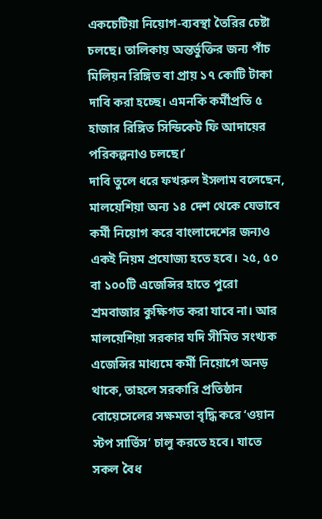একচেটিয়া নিয়োগ-ব্যবস্থা তৈরির চেষ্টা চলছে। তালিকায় অন্তর্ভুক্তির জন্য পাঁচ মিলিয়ন রিঙ্গিত বা প্রায় ১৭ কোটি টাকা দাবি করা হচ্ছে। এমনকি কর্মীপ্রতি ৫ হাজার রিঙ্গিত সিন্ডিকেট ফি আদায়ের পরিকল্পনাও চলছে।’
দাবি তুলে ধরে ফখরুল ইসলাম বলেছেন, মালয়েশিয়া অন্য ১৪ দেশ থেকে যেভাবে কর্মী নিয়োগ করে বাংলাদেশের জন্যও একই নিয়ম প্রযোজ্য হতে হবে। ২৫, ৫০ বা ১০০টি এজেন্সির হাতে পুরো শ্রমবাজার কুক্ষিগত করা যাবে না। আর মালয়েশিয়া সরকার যদি সীমিত সংখ্যক এজেন্সির মাধ্যমে কর্মী নিয়োগে অনড় থাকে, তাহলে সরকারি প্রতিষ্ঠান বোয়েসেলের সক্ষমতা বৃদ্ধি করে ‘ওয়ান স্টপ সার্ভিস’ চালু করতে হবে। যাতে সকল বৈধ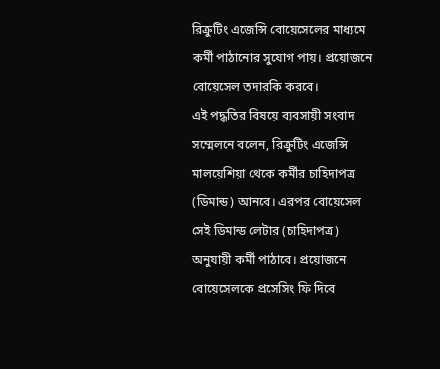রিক্রুটিং এজেন্সি বোয়েসেলের মাধ্যমে কর্মী পাঠানোর সুযোগ পায়। প্রয়োজনে বোয়েসেল তদারকি করবে।
এই পদ্ধতির বিষয়ে ব্যবসায়ী সংবাদ সম্মেলনে বলেন, রিক্রুটিং এজেন্সি মালয়েশিয়া থেকে কর্মীর চাহিদাপত্র (ডিমান্ড) আনবে। এরপর বোয়েসেল সেই ডিমান্ড লেটার (চাহিদাপত্র) অনুযায়ী কর্মী পাঠাবে। প্রয়োজনে বোয়েসেলকে প্রসেসিং ফি দিবে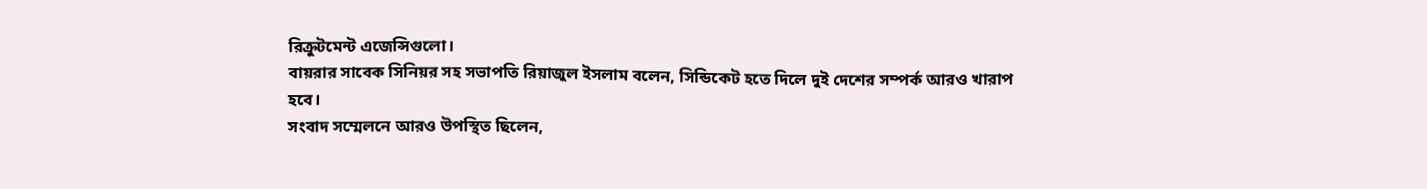রিক্রুটমেন্ট এজেন্সিগুলো।
বায়রার সাবেক সিনিয়র সহ সভাপতি রিয়াজুল ইসলাম বলেন, সিন্ডিকেট হতে দিলে দুই দেশের সম্পর্ক আরও খারাপ হবে।
সংবাদ সম্মেলনে আরও উপস্থিত ছিলেন,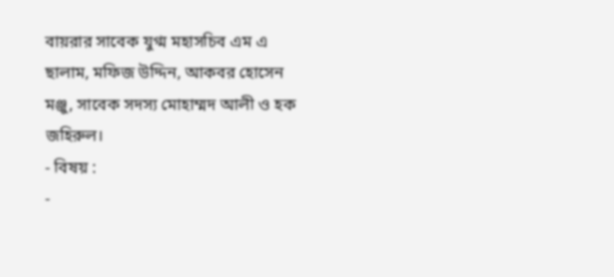বায়রার সাবেক যুগ্ম মহাসচিব এম এ ছালাম, মফিজ উদ্দিন, আকবর হোসেন মঞ্জু, সাবেক সদস্য মোহাম্মদ আলী ও হক জহিরুল।
- বিষয় :
-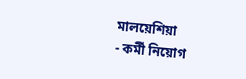মালয়েশিয়া
- কর্মী নিয়োগ